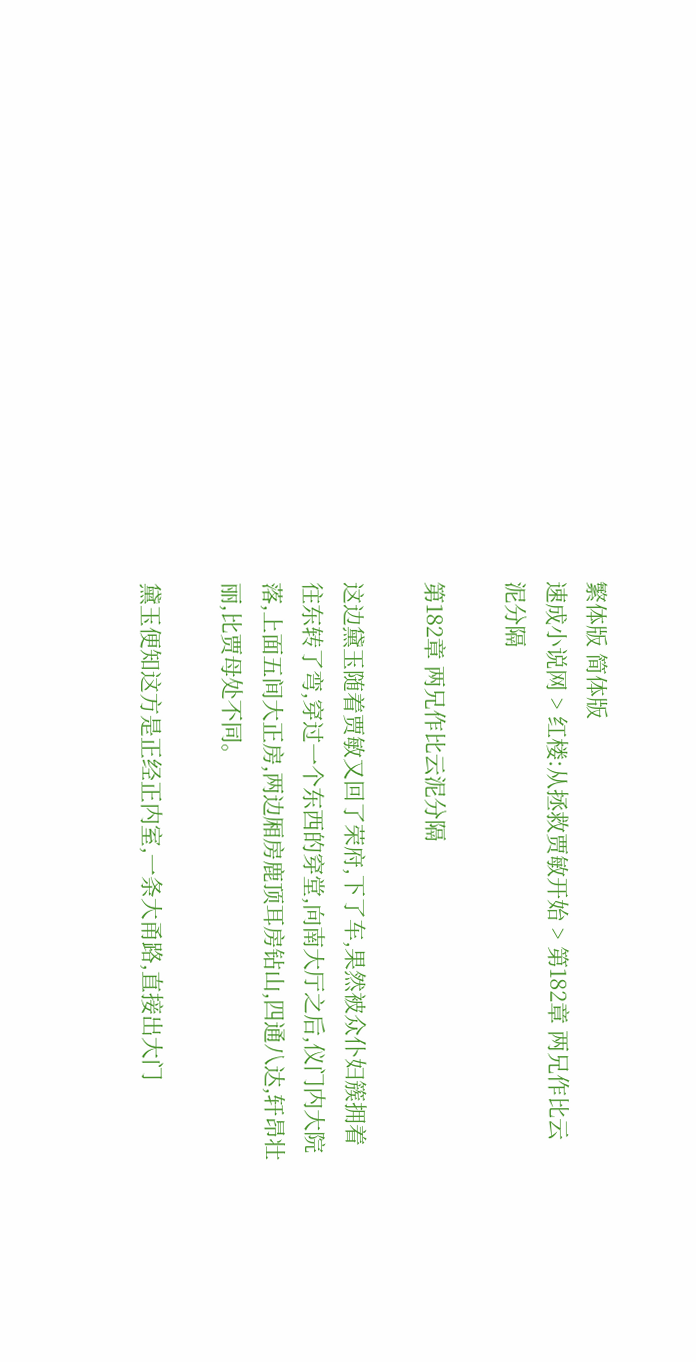繁体版 简体版
速成小说网 > 红楼:从拯救贾敏开始 > 第182章 两兄作比云泥分隔

第182章 两兄作比云泥分隔

这边黛玉随着贾敏又回了荣府,下了车,果然被众仆妇簇拥着往东转了弯,穿过一个东西的穿堂,向南大厅之后,仪门内大院落,上面五间大正房,两边厢房鹿顶耳房钻山,四通八达,轩昂壮丽,比贾母处不同。

黛玉便知这方是正经正内室,一条大甬路,直接出大门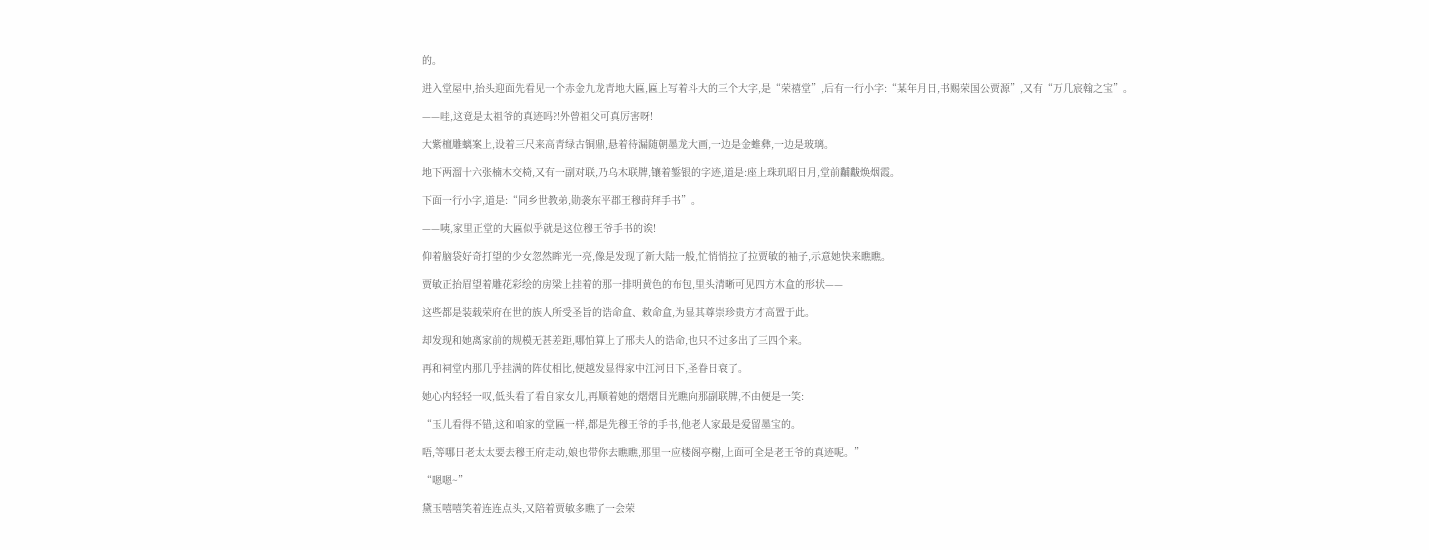的。

进入堂屋中,抬头迎面先看见一个赤金九龙青地大匾,匾上写着斗大的三个大字,是“荣禧堂”,后有一行小字:“某年月日,书赐荣国公贾源”,又有“万几宸翰之宝”。

——哇,这竟是太祖爷的真迹吗?!外曾祖父可真厉害呀!

大紫檀雕螭案上,设着三尺来高青绿古铜鼎,悬着待漏随朝墨龙大画,一边是金蜼彝,一边是玻璃。

地下两溜十六张楠木交椅,又有一副对联,乃乌木联牌,镶着錾银的字迹,道是:座上珠玑昭日月,堂前黼黻焕烟霞。

下面一行小字,道是:“同乡世教弟,勋袭东平郡王穆莳拜手书”。

——咦,家里正堂的大匾似乎就是这位穆王爷手书的诶!

仰着脑袋好奇打望的少女忽然眸光一亮,像是发现了新大陆一般,忙悄悄拉了拉贾敏的袖子,示意她快来瞧瞧。

贾敏正抬眉望着雕花彩绘的房梁上挂着的那一排明黄色的布包,里头清晰可见四方木盒的形状——

这些都是装载荣府在世的族人所受圣旨的诰命盒、敕命盒,为显其尊崇珍贵方才高置于此。

却发现和她离家前的规模无甚差距,哪怕算上了邢夫人的诰命,也只不过多出了三四个来。

再和祠堂内那几乎挂满的阵仗相比,便越发显得家中江河日下,圣眷日衰了。

她心内轻轻一叹,低头看了看自家女儿,再顺着她的熠熠目光瞧向那副联牌,不由便是一笑:

“玉儿看得不错,这和咱家的堂匾一样,都是先穆王爷的手书,他老人家最是爱留墨宝的。

唔,等哪日老太太要去穆王府走动,娘也带你去瞧瞧,那里一应楼阁亭榭,上面可全是老王爷的真迹呢。”

“嗯嗯~”

黛玉嘻嘻笑着连连点头,又陪着贾敏多瞧了一会荣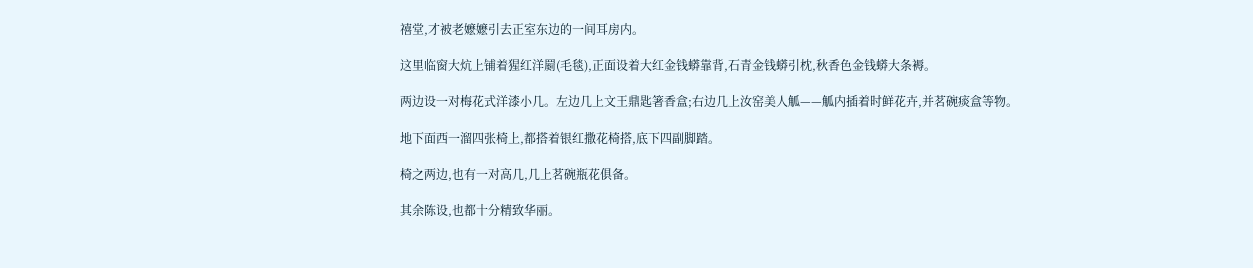禧堂,才被老嬷嬷引去正室东边的一间耳房内。

这里临窗大炕上铺着猩红洋罽(毛毯),正面设着大红金钱蟒靠背,石青金钱蟒引枕,秋香色金钱蟒大条褥。

两边设一对梅花式洋漆小几。左边几上文王鼎匙箸香盒;右边几上汝窑美人觚——觚内插着时鲜花卉,并茗碗痰盒等物。

地下面西一溜四张椅上,都搭着银红撒花椅搭,底下四副脚踏。

椅之两边,也有一对高几,几上茗碗瓶花俱备。

其余陈设,也都十分精致华丽。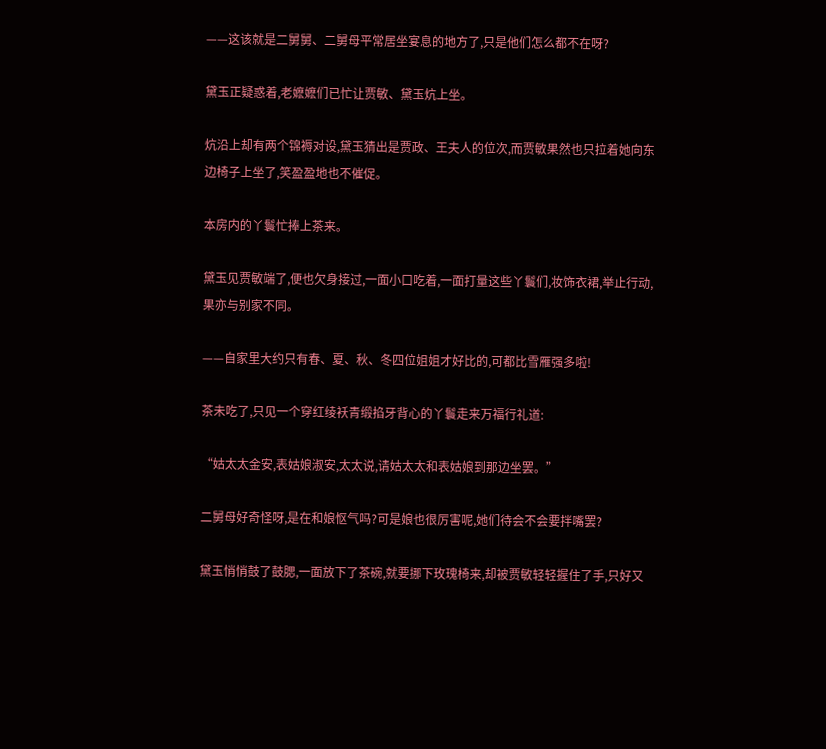——这该就是二舅舅、二舅母平常居坐宴息的地方了,只是他们怎么都不在呀?

黛玉正疑惑着,老嬷嬷们已忙让贾敏、黛玉炕上坐。

炕沿上却有两个锦褥对设,黛玉猜出是贾政、王夫人的位次,而贾敏果然也只拉着她向东边椅子上坐了,笑盈盈地也不催促。

本房内的丫鬟忙捧上茶来。

黛玉见贾敏端了,便也欠身接过,一面小口吃着,一面打量这些丫鬟们,妆饰衣裙,举止行动,果亦与别家不同。

——自家里大约只有春、夏、秋、冬四位姐姐才好比的,可都比雪雁强多啦!

茶未吃了,只见一个穿红绫袄青缎掐牙背心的丫鬟走来万福行礼道:

“姑太太金安,表姑娘淑安,太太说,请姑太太和表姑娘到那边坐罢。”

二舅母好奇怪呀,是在和娘怄气吗?可是娘也很厉害呢,她们待会不会要拌嘴罢?

黛玉悄悄鼓了鼓腮,一面放下了茶碗,就要挪下玫瑰椅来,却被贾敏轻轻握住了手,只好又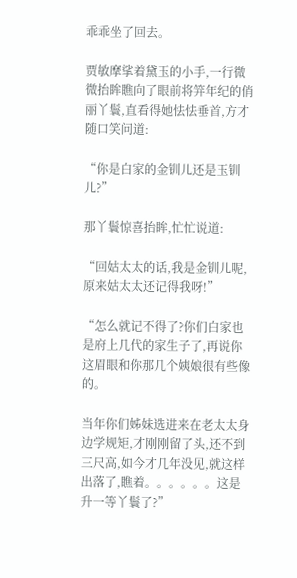乖乖坐了回去。

贾敏摩挲着黛玉的小手,一行微微抬眸瞧向了眼前将笄年纪的俏丽丫鬟,直看得她怯怯垂首,方才随口笑问道:

“你是白家的金钏儿还是玉钏儿?”

那丫鬟惊喜抬眸,忙忙说道:

“回姑太太的话,我是金钏儿呢,原来姑太太还记得我呀!”

“怎么就记不得了?你们白家也是府上几代的家生子了,再说你这眉眼和你那几个姨娘很有些像的。

当年你们姊妹选进来在老太太身边学规矩,才刚刚留了头,还不到三尺高,如今才几年没见,就这样出落了,瞧着。。。。。。这是升一等丫鬟了?”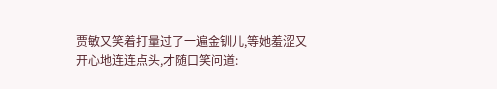贾敏又笑着打量过了一遍金钏儿,等她羞涩又开心地连连点头,才随口笑问道: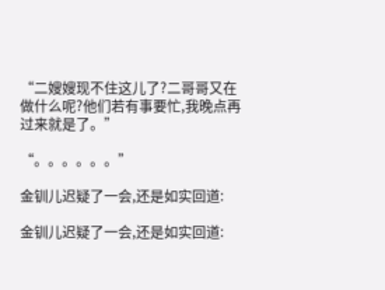“二嫂嫂现不住这儿了?二哥哥又在做什么呢?他们若有事要忙,我晚点再过来就是了。”

“。。。。。。”

金钏儿迟疑了一会,还是如实回道:

金钏儿迟疑了一会,还是如实回道: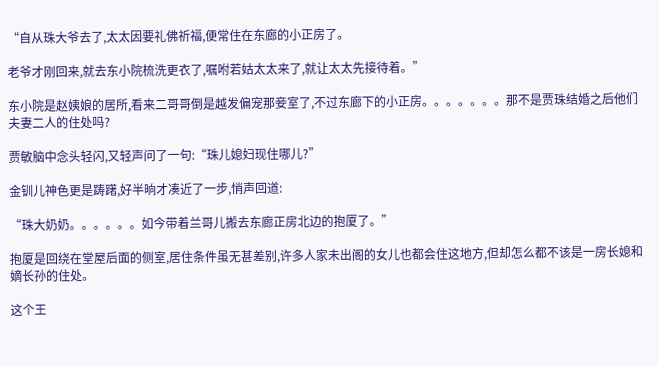“自从珠大爷去了,太太因要礼佛祈福,便常住在东廊的小正房了。

老爷才刚回来,就去东小院梳洗更衣了,嘱咐若姑太太来了,就让太太先接待着。”

东小院是赵姨娘的居所,看来二哥哥倒是越发偏宠那妾室了,不过东廊下的小正房。。。。。。。那不是贾珠结婚之后他们夫妻二人的住处吗?

贾敏脑中念头轻闪,又轻声问了一句:“珠儿媳妇现住哪儿?”

金钏儿神色更是踌躇,好半晌才凑近了一步,悄声回道:

“珠大奶奶。。。。。。如今带着兰哥儿搬去东廊正房北边的抱厦了。”

抱厦是回绕在堂屋后面的侧室,居住条件虽无甚差别,许多人家未出阁的女儿也都会住这地方,但却怎么都不该是一房长媳和嫡长孙的住处。

这个王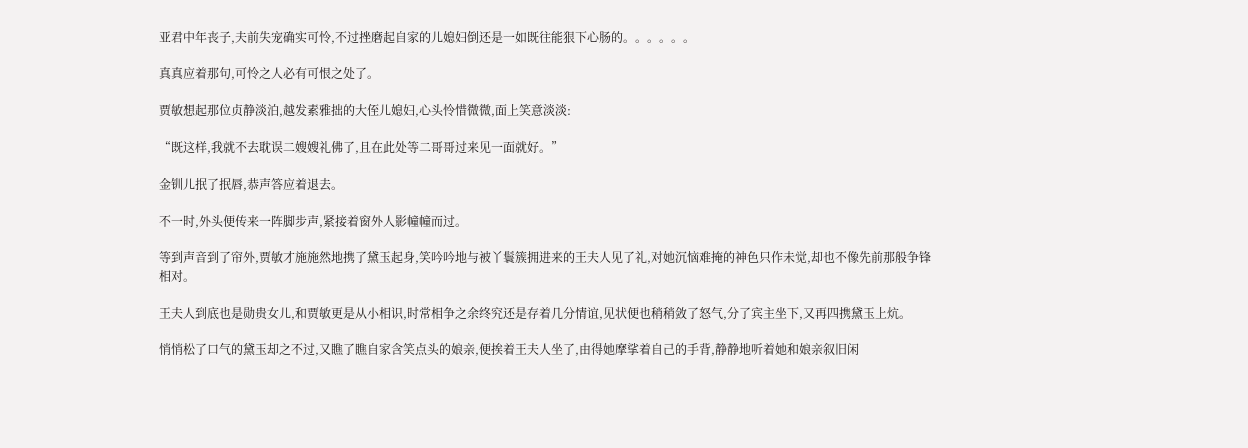亚君中年丧子,夫前失宠确实可怜,不过挫磨起自家的儿媳妇倒还是一如既往能狠下心肠的。。。。。。

真真应着那句,可怜之人必有可恨之处了。

贾敏想起那位贞静淡泊,越发素雅拙的大侄儿媳妇,心头怜惜微微,面上笑意淡淡:

“既这样,我就不去耽误二嫂嫂礼佛了,且在此处等二哥哥过来见一面就好。”

金钏儿抿了抿唇,恭声答应着退去。

不一时,外头便传来一阵脚步声,紧接着窗外人影幢幢而过。

等到声音到了帘外,贾敏才施施然地携了黛玉起身,笑吟吟地与被丫鬟簇拥进来的王夫人见了礼,对她沉恼难掩的神色只作未觉,却也不像先前那般争锋相对。

王夫人到底也是勋贵女儿,和贾敏更是从小相识,时常相争之余终究还是存着几分情谊,见状便也稍稍敛了怒气,分了宾主坐下,又再四携黛玉上炕。

悄悄松了口气的黛玉却之不过,又瞧了瞧自家含笑点头的娘亲,便挨着王夫人坐了,由得她摩挲着自己的手背,静静地听着她和娘亲叙旧闲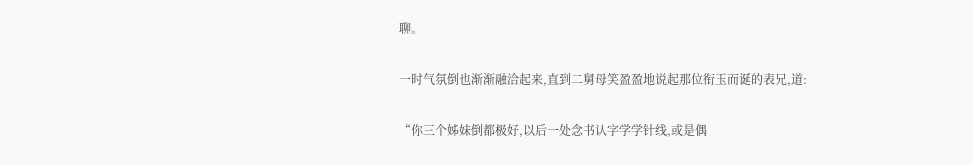聊。

一时气氛倒也渐渐融洽起来,直到二舅母笑盈盈地说起那位衔玉而诞的表兄,道:

“你三个姊妹倒都极好,以后一处念书认字学学针线,或是偶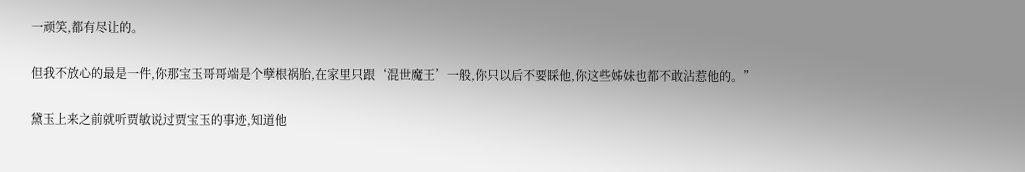一顽笑,都有尽让的。

但我不放心的最是一件,你那宝玉哥哥端是个孽根祸胎,在家里只跟‘混世魔王’一般,你只以后不要睬他,你这些姊妹也都不敢沾惹他的。”

黛玉上来之前就听贾敏说过贾宝玉的事迹,知道他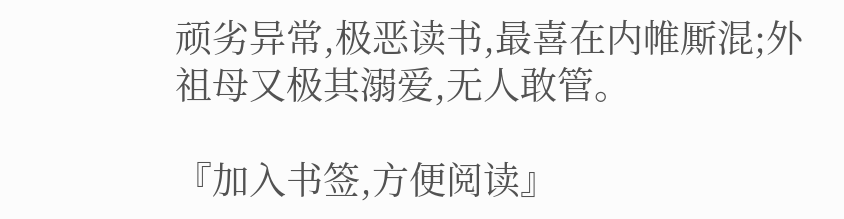顽劣异常,极恶读书,最喜在内帷厮混;外祖母又极其溺爱,无人敢管。

『加入书签,方便阅读』